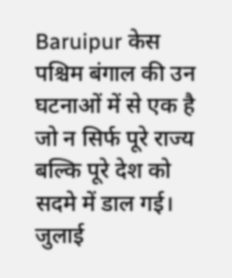Baruipur केस पश्चिम बंगाल की उन घटनाओं में से एक है जो न सिर्फ पूरे राज्य बल्कि पूरे देश को सदमे में डाल गई। जुलाई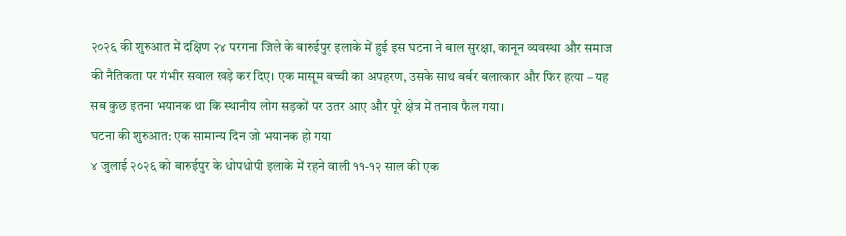२०२६ की शुरुआत में दक्षिण २४ परगना जिले के बारुईपुर इलाके में हुई इस घटना ने बाल सुरक्षा, कानून व्यवस्था और समाज की नैतिकता पर गंभीर सवाल खड़े कर दिए। एक मासूम बच्ची का अपहरण, उसके साथ बर्बर बलात्कार और फिर हत्या – यह सब कुछ इतना भयानक था कि स्थानीय लोग सड़कों पर उतर आए और पूरे क्षेत्र में तनाव फैल गया।
घटना की शुरुआत: एक सामान्य दिन जो भयानक हो गया
४ जुलाई २०२६ को बारुईपुर के धोपधोपी इलाके में रहने वाली ११-१२ साल की एक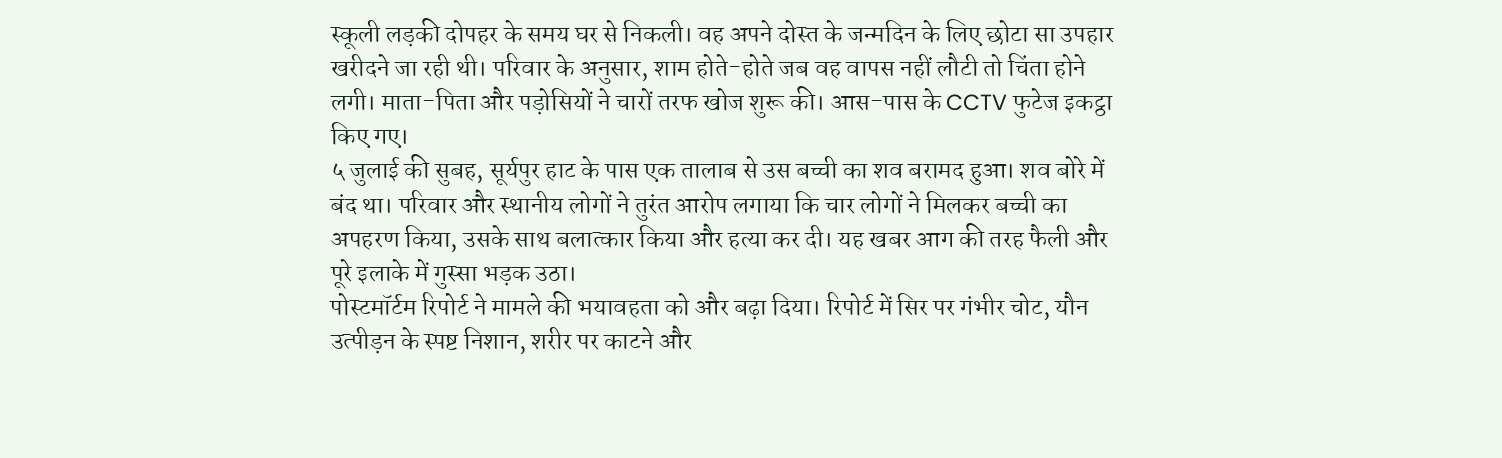स्कूली लड़की दोपहर के समय घर से निकली। वह अपने दोस्त के जन्मदिन के लिए छोटा सा उपहार खरीदने जा रही थी। परिवार के अनुसार, शाम होते-होते जब वह वापस नहीं लौटी तो चिंता होने लगी। माता-पिता और पड़ोसियों ने चारों तरफ खोज शुरू की। आस-पास के CCTV फुटेज इकट्ठा किए गए।
५ जुलाई की सुबह, सूर्यपुर हाट के पास एक तालाब से उस बच्ची का शव बरामद हुआ। शव बोरे में बंद था। परिवार और स्थानीय लोगों ने तुरंत आरोप लगाया कि चार लोगों ने मिलकर बच्ची का अपहरण किया, उसके साथ बलात्कार किया और हत्या कर दी। यह खबर आग की तरह फैली और पूरे इलाके में गुस्सा भड़क उठा।
पोस्टमॉर्टम रिपोर्ट ने मामले की भयावहता को और बढ़ा दिया। रिपोर्ट में सिर पर गंभीर चोट, यौन उत्पीड़न के स्पष्ट निशान, शरीर पर काटने और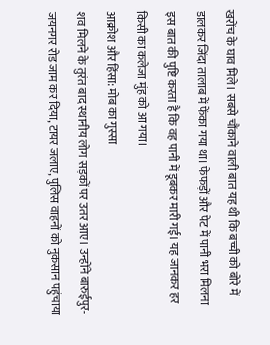खरोंच के घाव मिले। सबसे चौंकाने वाली बात यह थी कि बच्ची को बोरे में डालकर जिंदा तालाब में फेंका गया था। फेफड़ों और पेट में पानी भरा मिलना इस बात की पुष्टि करता है कि वह पानी में डूबकर मारी गई। यह जानकर हर किसी का कलेजा मुंह को आ गया।
आक्रोश और हिंसा: मोब का गुस्सा
शव मिलने के तुरंत बाद स्थानीय लोग सड़कों पर उतर आए। उन्होंने बारुईपुर-जयनगर रोड जाम कर दिया, टायर जलाए, पुलिस वाहनों को नुकसान पहुंचाया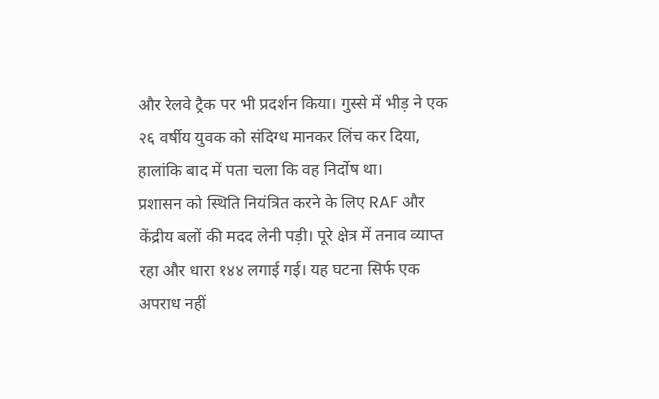और रेलवे ट्रैक पर भी प्रदर्शन किया। गुस्से में भीड़ ने एक २६ वर्षीय युवक को संदिग्ध मानकर लिंच कर दिया, हालांकि बाद में पता चला कि वह निर्दोष था।
प्रशासन को स्थिति नियंत्रित करने के लिए RAF और केंद्रीय बलों की मदद लेनी पड़ी। पूरे क्षेत्र में तनाव व्याप्त रहा और धारा १४४ लगाई गई। यह घटना सिर्फ एक अपराध नहीं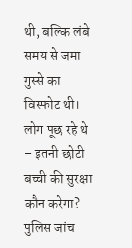थी, बल्कि लंबे समय से जमा गुस्से का विस्फोट थी। लोग पूछ रहे थे – इतनी छोटी बच्ची की सुरक्षा कौन करेगा?
पुलिस जांच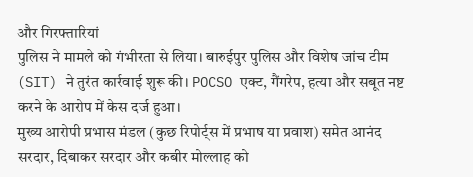और गिरफ्तारियां
पुलिस ने मामले को गंभीरता से लिया। बारुईपुर पुलिस और विशेष जांच टीम (SIT) ने तुरंत कार्रवाई शुरू की। POCSO एक्ट, गैंगरेप, हत्या और सबूत नष्ट करने के आरोप में केस दर्ज हुआ।
मुख्य आरोपी प्रभास मंडल (कुछ रिपोर्ट्स में प्रभाष या प्रवाश) समेत आनंद सरदार, दिबाकर सरदार और कबीर मोल्लाह को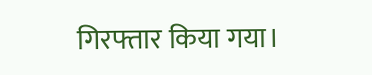गिरफ्तार किया गया।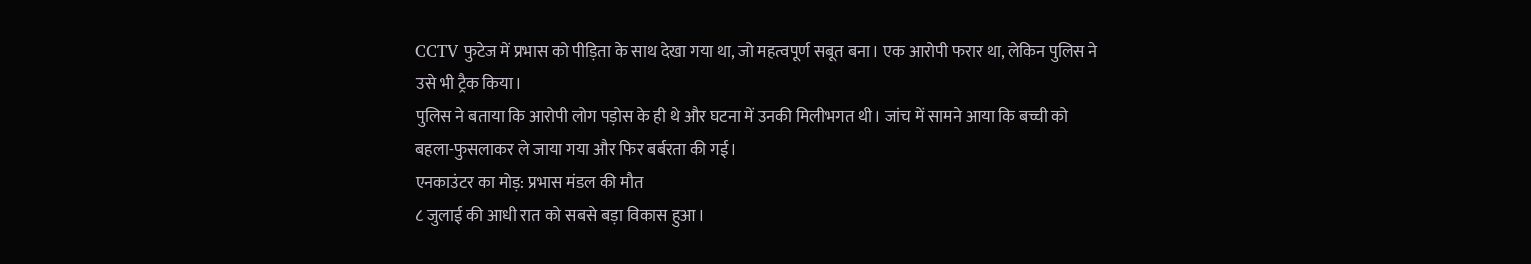CCTV फुटेज में प्रभास को पीड़िता के साथ देखा गया था, जो महत्वपूर्ण सबूत बना। एक आरोपी फरार था, लेकिन पुलिस ने उसे भी ट्रैक किया।
पुलिस ने बताया कि आरोपी लोग पड़ोस के ही थे और घटना में उनकी मिलीभगत थी। जांच में सामने आया कि बच्ची को बहला-फुसलाकर ले जाया गया और फिर बर्बरता की गई।
एनकाउंटर का मोड़: प्रभास मंडल की मौत
८ जुलाई की आधी रात को सबसे बड़ा विकास हुआ।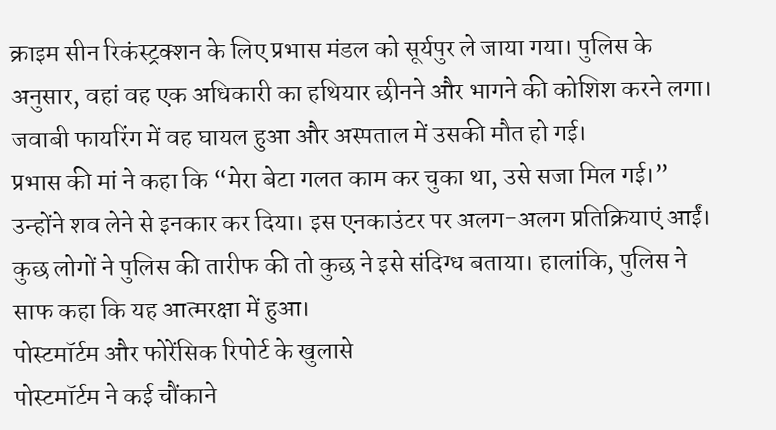क्राइम सीन रिकंस्ट्रक्शन के लिए प्रभास मंडल को सूर्यपुर ले जाया गया। पुलिस के अनुसार, वहां वह एक अधिकारी का हथियार छीनने और भागने की कोशिश करने लगा। जवाबी फायरिंग में वह घायल हुआ और अस्पताल में उसकी मौत हो गई।
प्रभास की मां ने कहा कि “मेरा बेटा गलत काम कर चुका था, उसे सजा मिल गई।” उन्होंने शव लेने से इनकार कर दिया। इस एनकाउंटर पर अलग-अलग प्रतिक्रियाएं आईं। कुछ लोगों ने पुलिस की तारीफ की तो कुछ ने इसे संदिग्ध बताया। हालांकि, पुलिस ने साफ कहा कि यह आत्मरक्षा में हुआ।
पोस्टमॉर्टम और फोरेंसिक रिपोर्ट के खुलासे
पोस्टमॉर्टम ने कई चौंकाने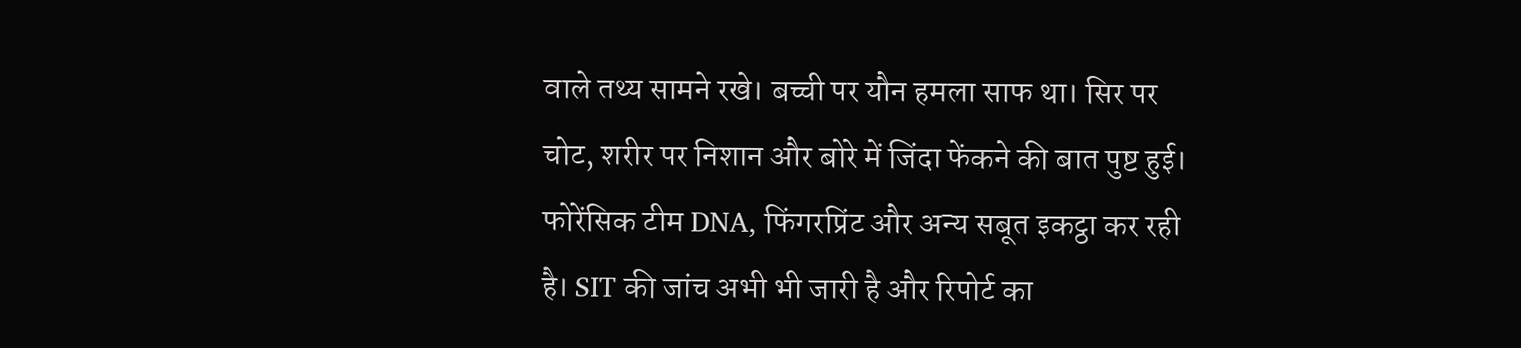वाले तथ्य सामने रखे। बच्ची पर यौन हमला साफ था। सिर पर चोट, शरीर पर निशान और बोरे में जिंदा फेंकने की बात पुष्ट हुई। फोरेंसिक टीम DNA, फिंगरप्रिंट और अन्य सबूत इकट्ठा कर रही है। SIT की जांच अभी भी जारी है और रिपोर्ट का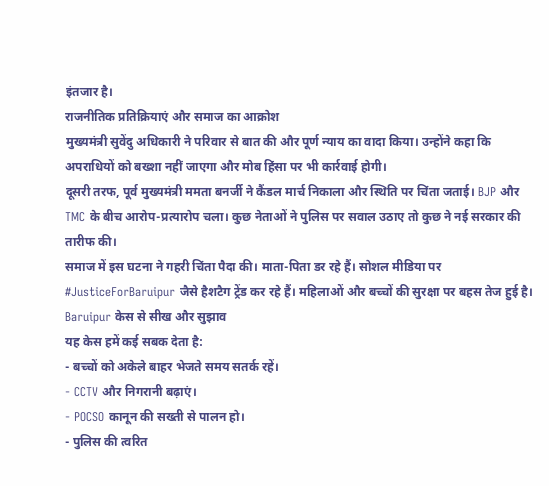इंतजार है।
राजनीतिक प्रतिक्रियाएं और समाज का आक्रोश
मुख्यमंत्री सुवेंदु अधिकारी ने परिवार से बात की और पूर्ण न्याय का वादा किया। उन्होंने कहा कि अपराधियों को बख्शा नहीं जाएगा और मोब हिंसा पर भी कार्रवाई होगी।
दूसरी तरफ, पूर्व मुख्यमंत्री ममता बनर्जी ने कैंडल मार्च निकाला और स्थिति पर चिंता जताई। BJP और TMC के बीच आरोप-प्रत्यारोप चला। कुछ नेताओं ने पुलिस पर सवाल उठाए तो कुछ ने नई सरकार की तारीफ की।
समाज में इस घटना ने गहरी चिंता पैदा की। माता-पिता डर रहे हैं। सोशल मीडिया पर #JusticeForBaruipur जैसे हैशटैग ट्रेंड कर रहे हैं। महिलाओं और बच्चों की सुरक्षा पर बहस तेज हुई है।
Baruipur केस से सीख और सुझाव
यह केस हमें कई सबक देता है:
- बच्चों को अकेले बाहर भेजते समय सतर्क रहें।
- CCTV और निगरानी बढ़ाएं।
- POCSO कानून की सख्ती से पालन हो।
- पुलिस की त्वरित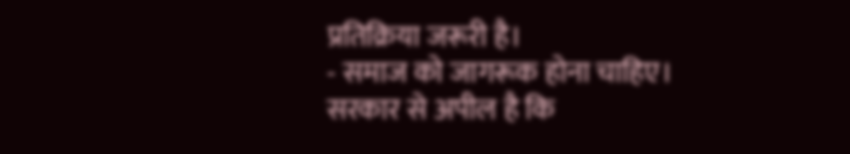प्रतिक्रिया जरूरी है।
- समाज को जागरूक होना चाहिए।
सरकार से अपील है कि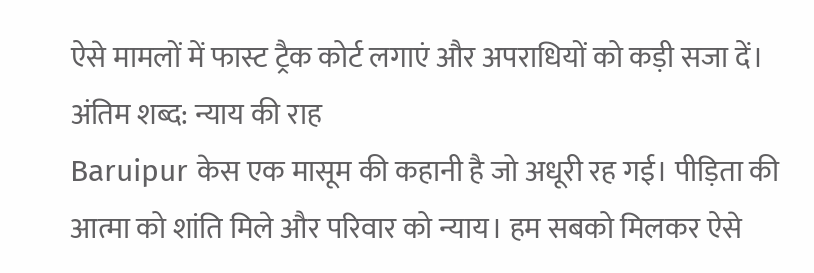ऐसे मामलों में फास्ट ट्रैक कोर्ट लगाएं और अपराधियों को कड़ी सजा दें।
अंतिम शब्द: न्याय की राह
Baruipur केस एक मासूम की कहानी है जो अधूरी रह गई। पीड़िता की आत्मा को शांति मिले और परिवार को न्याय। हम सबको मिलकर ऐसे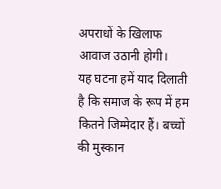अपराधों के खिलाफ आवाज उठानी होगी।
यह घटना हमें याद दिलाती है कि समाज के रूप में हम कितने जिम्मेदार हैं। बच्चों की मुस्कान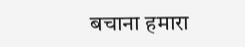बचाना हमारा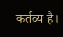कर्तव्य है।